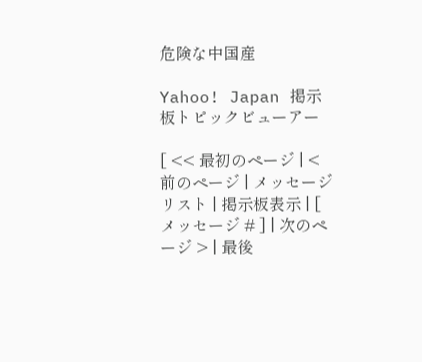危険な中国産

Yahoo! Japan 掲示板トピックビューアー

[ << 最初のページ | < 前のページ | メッセージリスト | 掲示板表示 | [ メッセージ # ] | 次のページ > | 最後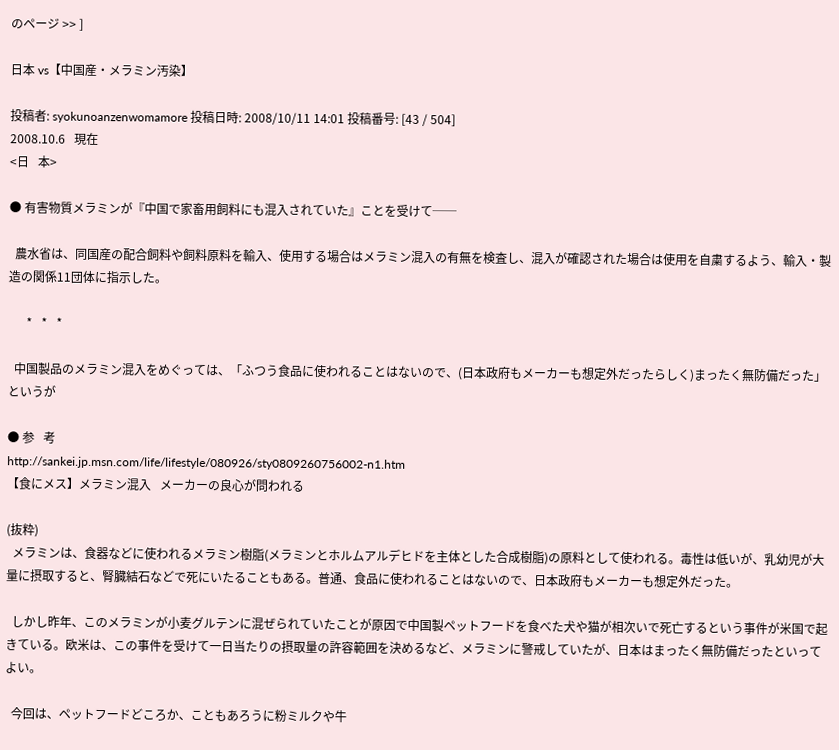のページ >> ]

日本 vs【中国産・メラミン汚染】

投稿者: syokunoanzenwomamore 投稿日時: 2008/10/11 14:01 投稿番号: [43 / 504]
2008.10.6   現在
<日   本>

● 有害物質メラミンが『中国で家畜用飼料にも混入されていた』ことを受けて──

  農水省は、同国産の配合飼料や飼料原料を輸入、使用する場合はメラミン混入の有無を検査し、混入が確認された場合は使用を自粛するよう、輸入・製造の関係11団体に指示した。

      *   *   *

  中国製品のメラミン混入をめぐっては、「ふつう食品に使われることはないので、(日本政府もメーカーも想定外だったらしく)まったく無防備だった」 というが

● 参   考
http://sankei.jp.msn.com/life/lifestyle/080926/sty0809260756002-n1.htm
【食にメス】メラミン混入   メーカーの良心が問われる

(抜粋)
  メラミンは、食器などに使われるメラミン樹脂(メラミンとホルムアルデヒドを主体とした合成樹脂)の原料として使われる。毒性は低いが、乳幼児が大量に摂取すると、腎臓結石などで死にいたることもある。普通、食品に使われることはないので、日本政府もメーカーも想定外だった。

  しかし昨年、このメラミンが小麦グルテンに混ぜられていたことが原因で中国製ペットフードを食べた犬や猫が相次いで死亡するという事件が米国で起きている。欧米は、この事件を受けて一日当たりの摂取量の許容範囲を決めるなど、メラミンに警戒していたが、日本はまったく無防備だったといってよい。

  今回は、ペットフードどころか、こともあろうに粉ミルクや牛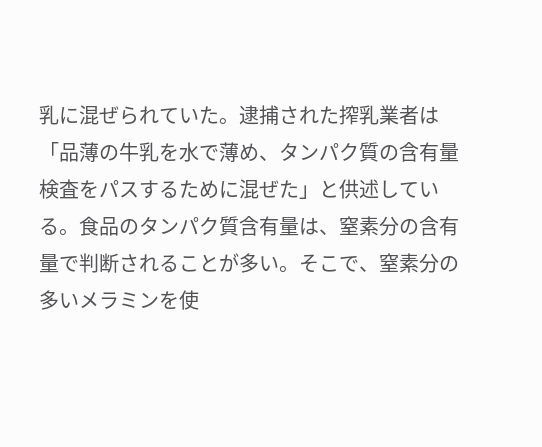乳に混ぜられていた。逮捕された搾乳業者は「品薄の牛乳を水で薄め、タンパク質の含有量検査をパスするために混ぜた」と供述している。食品のタンパク質含有量は、窒素分の含有量で判断されることが多い。そこで、窒素分の多いメラミンを使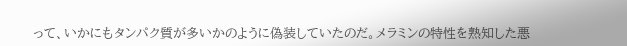って、いかにもタンパク質が多いかのように偽装していたのだ。メラミンの特性を熟知した悪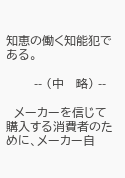知恵の働く知能犯である。

       -- (中   略) --

  メーカーを信じて購入する消費者のために、メーカー自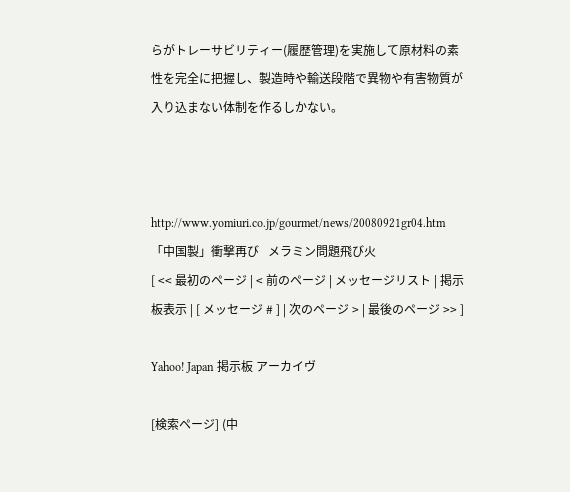らがトレーサビリティー(履歴管理)を実施して原材料の素性を完全に把握し、製造時や輸送段階で異物や有害物質が入り込まない体制を作るしかない。



http://www.yomiuri.co.jp/gourmet/news/20080921gr04.htm
「中国製」衝撃再び   メラミン問題飛び火
[ << 最初のページ | < 前のページ | メッセージリスト | 掲示板表示 | [ メッセージ # ] | 次のページ > | 最後のページ >> ]

Yahoo! Japan 掲示板 アーカイヴ

[検索ページ] (中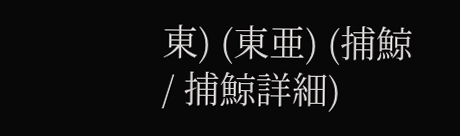東) (東亜) (捕鯨 / 捕鯨詳細)